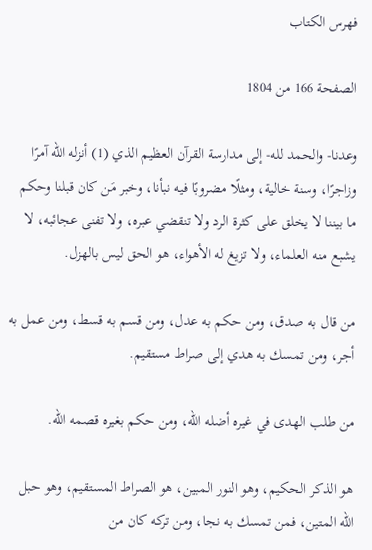فهرس الكتاب

الصفحة 166 من 1804

وعدنا- والحمد لله- إلى مدارسة القرآن العظيم الذي (1) أنزله الله آمرًا وزاجرًا، وسنة خالية، ومثلًا مضروبًا فيه نبأنا، وخبر مَن كان قبلنا وحكم ما بيننا لا يخلق على كثرة الرد ولا تنقضي عبره، ولا تفنى عجائبه، لا يشبع منه العلماء، ولا تزيغ له الأهواء، هو الحق ليس بالهزل.

من قال به صدق، ومن حكم به عدل، ومن قسم به قسط، ومن عمل به أجر، ومن تمسك به هدي إلى صراط مستقيم.

من طلب الهدى في غيره أضله الله، ومن حكم بغيره قصمه الله.

هو الذكر الحكيم، وهو النور المبين، هو الصراط المستقيم، وهو حبل الله المتين، فمن تمسك به نجا، ومن تركه كان من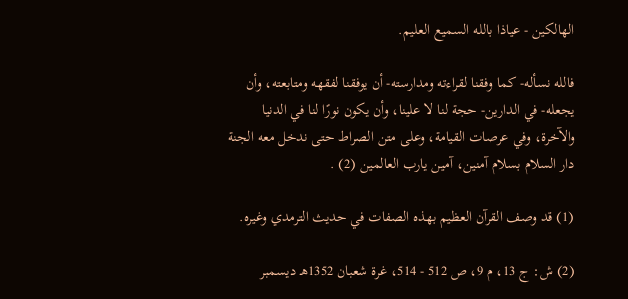الهالكين - عياذا بالله السميع العليم.

فالله نسأله- كما وفقنا لقراءته ومدارسته- أن يوفقنا لفقهه ومتابعته، وأن يجعله- في الدارين- حجة لنا لا علينا، وأن يكون نورًا لنا في الدنيا والآخرة، وفي عرصات القيامة، وعلى متن الصراط حتى ندخل معه الجنة دار السلام بسلام آمنين، آمين يارب العالمين (2) .

(1) قد وصف القرآن العظيم بهذه الصفات في حديث الترمدي وغيره.

(2) ش: ج 13، م 9، ص 512 - 514، غرة شعبان 1352هـ ديسمبر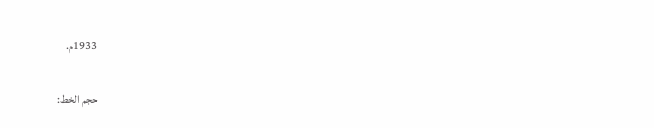1933م.

حجم الخط: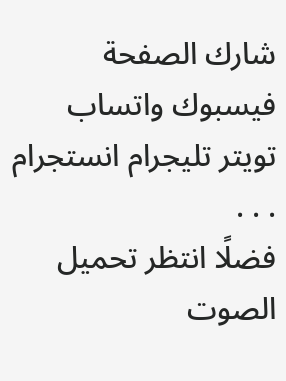شارك الصفحة
فيسبوك واتساب تويتر تليجرام انستجرام
. . .
فضلًا انتظر تحميل الصوت